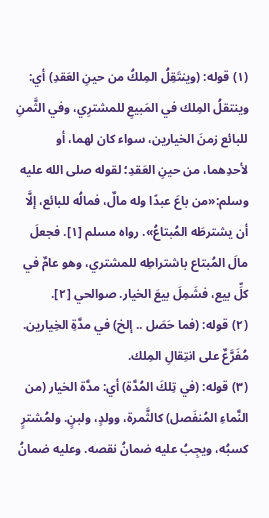(١) قوله: (وينتَقِلُ المِلكُ من حينِ العَقدِ) أي: وينتقلُ المِلك في المَبيعِ للمشترِي، وفي الثَّمنِ للبائع زمنَ الخيارين، سواء كان لهما، أو لأحدِهما، من حينِ العَقدِ؛ لقوله صلى الله عليه وسلم:«من باعَ عبدًا وله مالٌ، فمالُه للبائع، إلَّا أن يشترطَه المُبتاعُ». رواه مسلم [١]. فجعلَ مالَ المُبتاع باشتراطِه للمشتري، وهو عامٌ في كلِّ بيع، فشَمِلَ بيعَ الخيار. صوالحي [٢].
(٢) قوله: (فما حَصَل .. إلخ) في مدَّةِ الخِيارين. مُفَرَّعٌ على انتِقالِ المِلك.
(٣) قوله: (في تِلكَ المُدَّة) أي: مدَّة الخيار (من النَّماءِ المُنفَصل) كالثَّمرة، وولدٍ، ولبنٍ. ولمُشترٍ كسبُه، ويجِبُ عليه ضمانُ نقصه. وعليه ضمانُ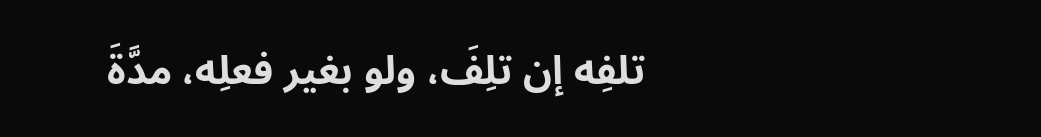تلفِه إن تلِفَ، ولو بغير فعلِه، مدَّةَ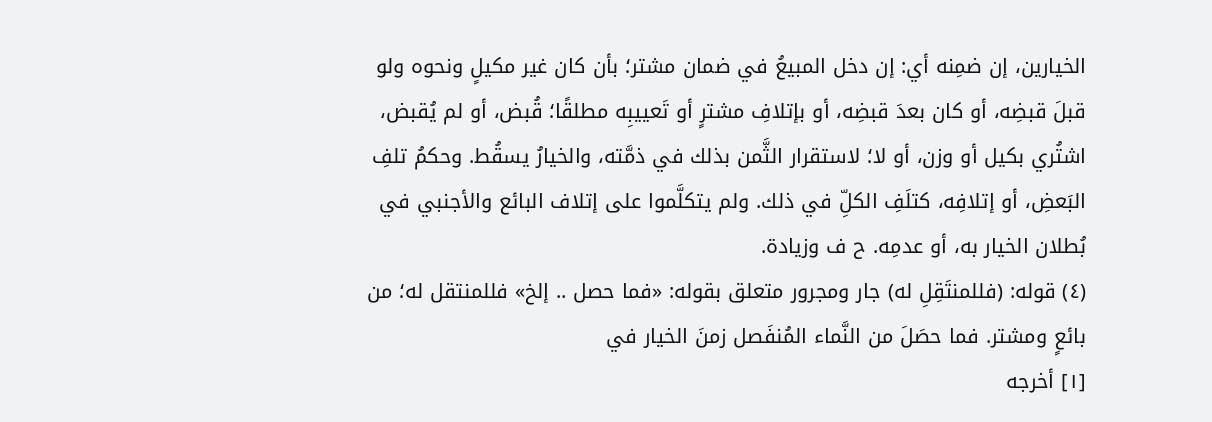الخيارين، إن ضمِنه أي: إن دخل المبيعُ في ضمان مشتر؛ بأن كان غير مكيلٍ ونحوه ولو قبلَ قبضِه، أو كان بعدَ قبضِه، أو بإتلافِ مشترٍ أو تَعييبِه مطلقًا؛ قُبض، أو لم يُقبض، اشتُري بكيل أو وزن، أو لا؛ لاستقرار الثَّمن بذلك في ذمَّته، والخيارُ يسقُط. وحكمُ تلفِ البَعضِ، أو إتلافِه، كتلَفِ الكلِّ في ذلك. ولم يتكلَّموا على إتلاف البائع والأجنبي في بُطلان الخيار به، أو عدمِه. ح ف وزيادة.
(٤) قوله: (فللمنتَقِلِ له) جار ومجرور متعلق بقوله: «فما حصل .. إلخ» فللمنتقل له؛ من بائعٍ ومشتر. فما حصَلَ من النَّماء المُنفَصل زمنَ الخيار في
[١] أخرجه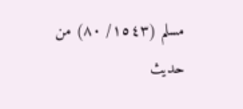مسلم (١٥٤٣/ ٨٠) من حديث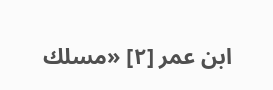ابن عمر [٢] «مسلك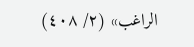الراغب» (٢/ ٤٠٨)